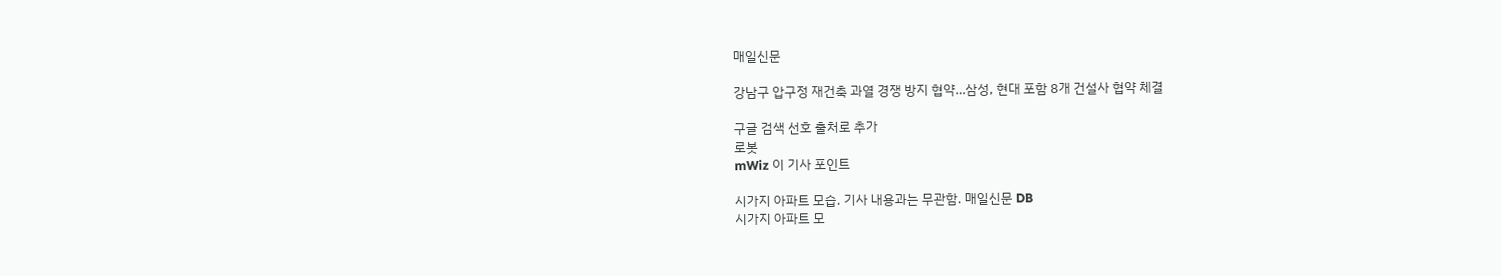매일신문

강남구 압구정 재건축 과열 경쟁 방지 협약…삼성, 현대 포함 8개 건설사 협약 체결

구글 검색 선호 출처로 추가
로봇
mWiz 이 기사 포인트

시가지 아파트 모습. 기사 내용과는 무관함. 매일신문 DB
시가지 아파트 모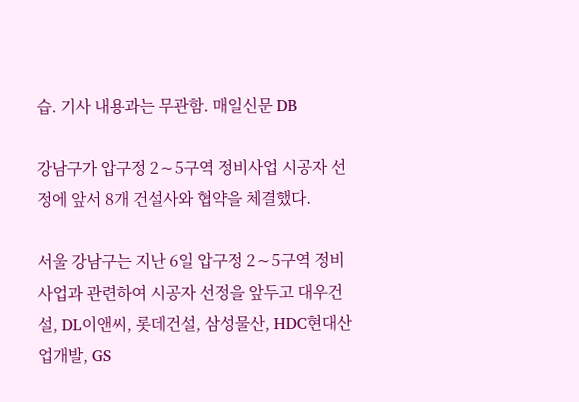습. 기사 내용과는 무관함. 매일신문 DB

강남구가 압구정 2∼5구역 정비사업 시공자 선정에 앞서 8개 건설사와 협약을 체결했다.

서울 강남구는 지난 6일 압구정 2∼5구역 정비사업과 관련하여 시공자 선정을 앞두고 대우건설, DL이앤씨, 롯데건설, 삼성물산, HDC현대산업개발, GS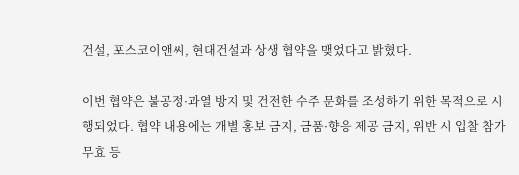건설, 포스코이앤씨, 현대건설과 상생 협약을 맺었다고 밝혔다.

이번 협약은 불공정·과열 방지 및 건전한 수주 문화를 조성하기 위한 목적으로 시행되었다. 협약 내용에는 개별 홍보 금지, 금품·향응 제공 금지, 위반 시 입찰 참가 무효 등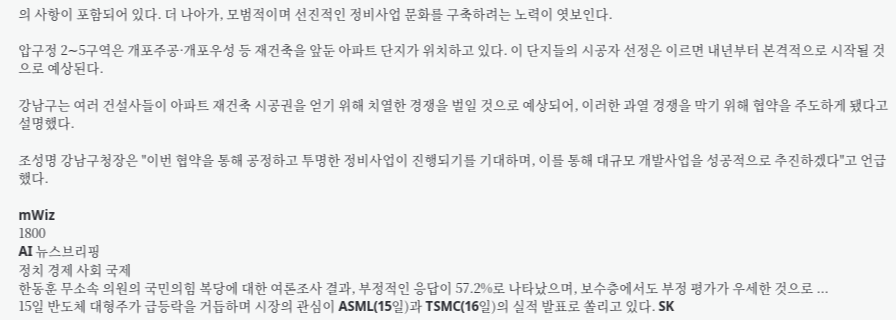의 사항이 포함되어 있다. 더 나아가, 모범적이며 선진적인 정비사업 문화를 구축하려는 노력이 엿보인다.

압구정 2∼5구역은 개포주공·개포우성 등 재건축을 앞둔 아파트 단지가 위치하고 있다. 이 단지들의 시공자 선정은 이르면 내년부터 본격적으로 시작될 것으로 예상된다.

강남구는 여러 건설사들이 아파트 재건축 시공권을 얻기 위해 치열한 경쟁을 벌일 것으로 예상되어, 이러한 과열 경쟁을 막기 위해 협약을 주도하게 됐다고 설명했다.

조성명 강남구청장은 "이번 협약을 통해 공정하고 투명한 정비사업이 진행되기를 기대하며, 이를 통해 대규모 개발사업을 성공적으로 추진하겠다"고 언급했다.

mWiz
1800
AI 뉴스브리핑
정치 경제 사회 국제
한동훈 무소속 의원의 국민의힘 복당에 대한 여론조사 결과, 부정적인 응답이 57.2%로 나타났으며, 보수층에서도 부정 평가가 우세한 것으로 ...
15일 반도체 대형주가 급등락을 거듭하며 시장의 관심이 ASML(15일)과 TSMC(16일)의 실적 발표로 쏠리고 있다. SK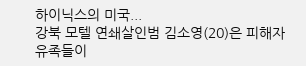하이닉스의 미국...
강북 모텔 연쇄살인범 김소영(20)은 피해자 유족들이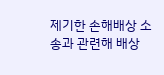제기한 손해배상 소송과 관련해 배상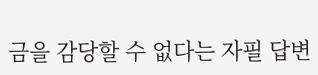금을 감당할 수 없다는 자필 답변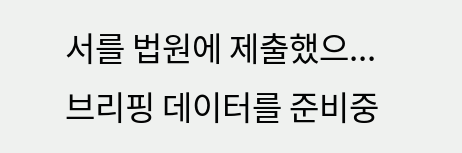서를 법원에 제출했으...
브리핑 데이터를 준비중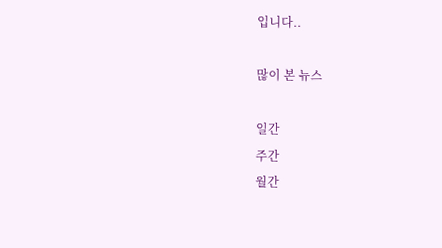입니다..

많이 본 뉴스

일간
주간
월간